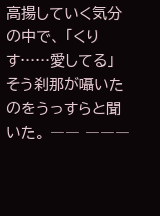高揚していく気分の中で、 「くりす……愛してる」 そう刹那が囁いたのをうっすらと聞いた。 ―― ―――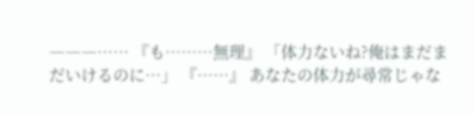―――…… 『も………無理』 「体力ないね?俺はまだまだいけるのに…」 『……』 あなたの体力が尋常じゃな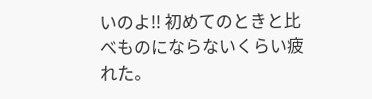いのよ!! 初めてのときと比べものにならないくらい疲れた。